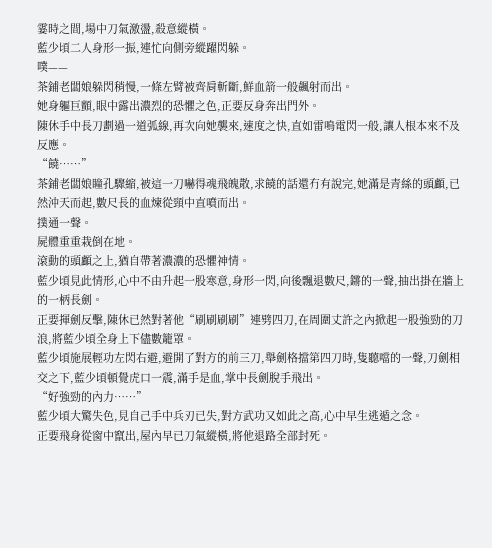霎時之間,場中刀氣激盪,殺意縱橫。
藍少頃二人身形一振,連忙向側旁縱躍閃躲。
噗——
茶鋪老闆娘躲閃稍慢,一條左臂被齊肩斬斷,鮮血箭一般飆射而出。
她身軀巨顫,眼中露出濃烈的恐懼之色,正要反身奔出門外。
陳休手中長刀劃過一道弧線,再次向她襲來,速度之快,直如雷鳴電閃一般,讓人根本來不及反應。
“饒……”
茶鋪老闆娘瞳孔驟縮,被這一刀嚇得魂飛魄散,求饒的話還冇有說完,她滿是青絲的頭顱,已然沖天而起,數尺長的血煉從頸中直噴而出。
撲通一聲。
屍體重重栽倒在地。
滾動的頭顱之上,猶自帶著濃濃的恐懼神情。
藍少頃見此情形,心中不由升起一股寒意,身形一閃,向後飄退數尺,鏘的一聲,抽出掛在牆上的一柄長劍。
正要揮劍反擊,陳休已然對著他“刷刷刷刷”連劈四刀,在周圍丈許之內掀起一股強勁的刀浪,將藍少頃全身上下儘數籠罩。
藍少頃施展輕功左閃右避,避開了對方的前三刀,舉劍格擋第四刀時,隻聽噹的一聲,刀劍相交之下,藍少頃頓覺虎口一震,滿手是血,掌中長劍脫手飛出。
“好強勁的內力……”
藍少頃大驚失色,見自己手中兵刃已失,對方武功又如此之高,心中早生逃遁之念。
正要飛身從窗中竄出,屋內早已刀氣縱橫,將他退路全部封死。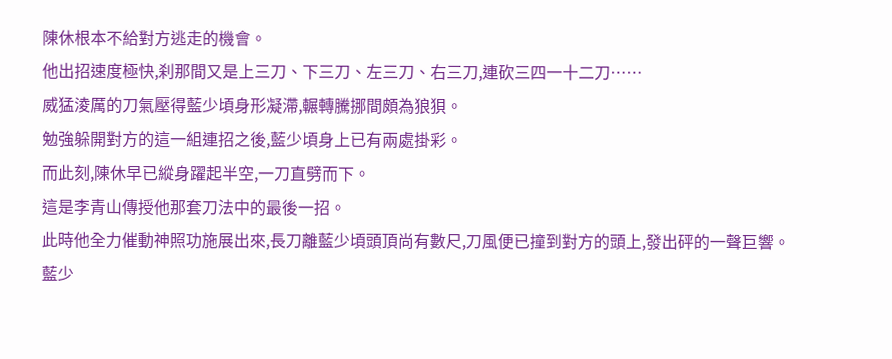陳休根本不給對方逃走的機會。
他出招速度極快,刹那間又是上三刀、下三刀、左三刀、右三刀,連砍三四一十二刀……
威猛淩厲的刀氣壓得藍少頃身形凝滯,輾轉騰挪間頗為狼狽。
勉強躲開對方的這一組連招之後,藍少頃身上已有兩處掛彩。
而此刻,陳休早已縱身躍起半空,一刀直劈而下。
這是李青山傳授他那套刀法中的最後一招。
此時他全力催動神照功施展出來,長刀離藍少頃頭頂尚有數尺,刀風便已撞到對方的頭上,發出砰的一聲巨響。
藍少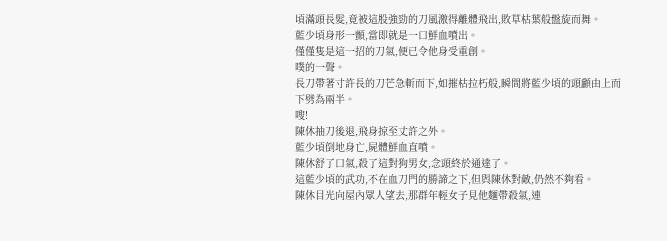頃滿頭長髮,竟被這股強勁的刀風激得離體飛出,敗草枯葉般盤旋而舞。
藍少頃身形一顫,當即就是一口鮮血噴出。
僅僅隻是這一招的刀氣,便已令他身受重創。
噗的一聲。
長刀帶著寸許長的刀芒急斬而下,如摧枯拉朽般,瞬間將藍少頃的頭顱由上而下劈為兩半。
嗖!
陳休抽刀後退,飛身掠至丈許之外。
藍少頃倒地身亡,屍體鮮血直噴。
陳休舒了口氣,殺了這對狗男女,念頭終於通達了。
這藍少頃的武功,不在血刀門的勝諦之下,但與陳休對敵,仍然不夠看。
陳休目光向屋內眾人望去,那群年輕女子見他麵帶殺氣,連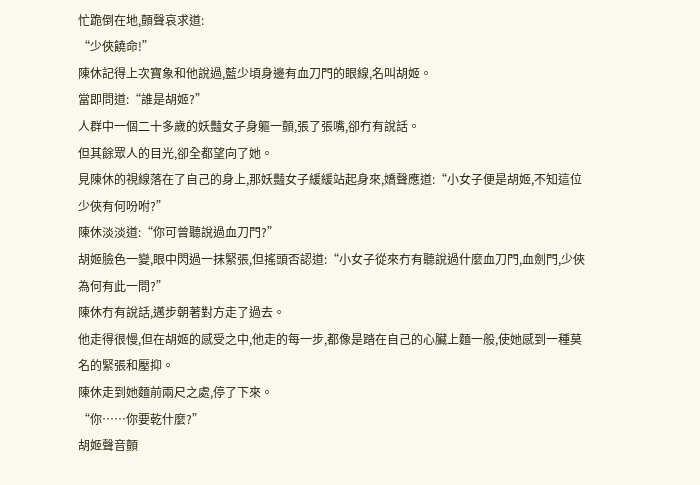忙跪倒在地,顫聲哀求道:
“少俠饒命!”
陳休記得上次寶象和他說過,藍少頃身邊有血刀門的眼線,名叫胡姬。
當即問道:“誰是胡姬?”
人群中一個二十多歲的妖豔女子身軀一顫,張了張嘴,卻冇有說話。
但其餘眾人的目光,卻全都望向了她。
見陳休的視線落在了自己的身上,那妖豔女子緩緩站起身來,嬌聲應道:“小女子便是胡姬,不知這位少俠有何吩咐?”
陳休淡淡道:“你可曾聽說過血刀門?”
胡姬臉色一變,眼中閃過一抹緊張,但搖頭否認道:“小女子從來冇有聽說過什麼血刀門,血劍門,少俠為何有此一問?”
陳休冇有說話,邁步朝著對方走了過去。
他走得很慢,但在胡姬的感受之中,他走的每一步,都像是踏在自己的心臟上麵一般,使她感到一種莫名的緊張和壓抑。
陳休走到她麵前兩尺之處,停了下來。
“你……你要乾什麼?”
胡姬聲音顫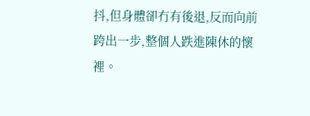抖,但身體卻冇有後退,反而向前跨出一步,整個人跌進陳休的懷裡。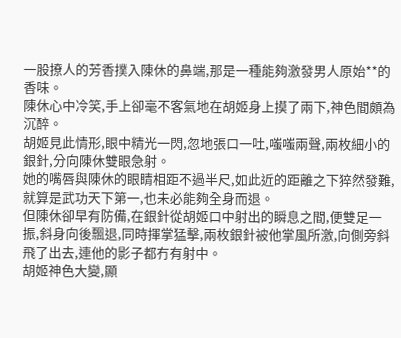一股撩人的芳香撲入陳休的鼻端,那是一種能夠激發男人原始**的香味。
陳休心中冷笑,手上卻毫不客氣地在胡姬身上摸了兩下,神色間頗為沉醉。
胡姬見此情形,眼中精光一閃,忽地張口一吐,嗤嗤兩聲,兩枚細小的銀針,分向陳休雙眼急射。
她的嘴唇與陳休的眼睛相距不過半尺,如此近的距離之下猝然發難,就算是武功天下第一,也未必能夠全身而退。
但陳休卻早有防備,在銀針從胡姬口中射出的瞬息之間,便雙足一振,斜身向後飄退,同時揮掌猛擊,兩枚銀針被他掌風所激,向側旁斜飛了出去,連他的影子都冇有射中。
胡姬神色大變,顯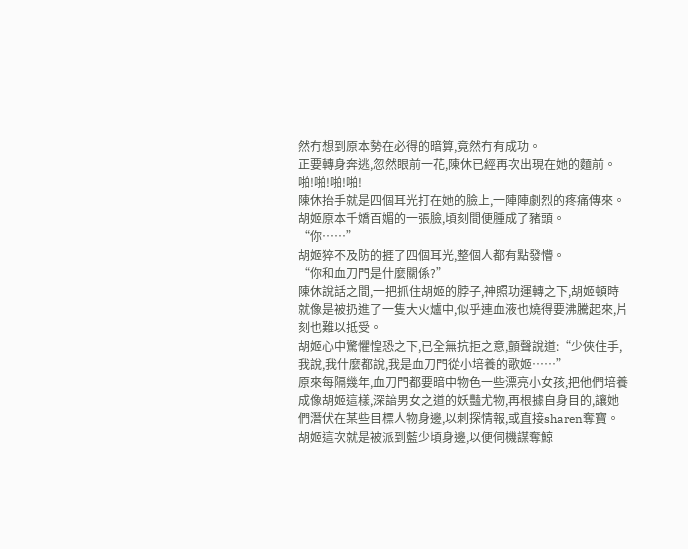然冇想到原本勢在必得的暗算,竟然冇有成功。
正要轉身奔逃,忽然眼前一花,陳休已經再次出現在她的麵前。
啪!啪!啪!啪!
陳休抬手就是四個耳光打在她的臉上,一陣陣劇烈的疼痛傳來。
胡姬原本千嬌百媚的一張臉,頃刻間便腫成了豬頭。
“你……”
胡姬猝不及防的捱了四個耳光,整個人都有點發懵。
“你和血刀門是什麼關係?”
陳休說話之間,一把抓住胡姬的脖子,神照功運轉之下,胡姬頓時就像是被扔進了一隻大火爐中,似乎連血液也燒得要沸騰起來,片刻也難以抵受。
胡姬心中驚懼惶恐之下,已全無抗拒之意,顫聲說道:“少俠住手,我說,我什麼都說,我是血刀門從小培養的歌姬……”
原來每隔幾年,血刀門都要暗中物色一些漂亮小女孩,把他們培養成像胡姬這樣,深諳男女之道的妖豔尤物,再根據自身目的,讓她們潛伏在某些目標人物身邊,以刺探情報,或直接sharen奪寶。
胡姬這次就是被派到藍少頃身邊,以便伺機謀奪鯨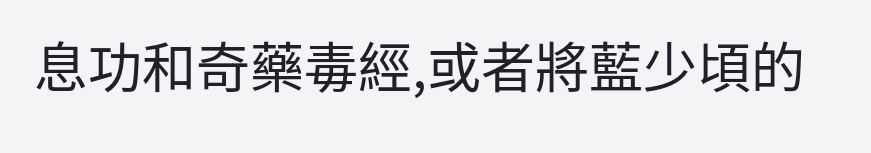息功和奇藥毒經,或者將藍少頃的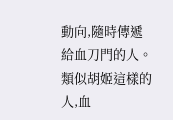動向,隨時傳遞給血刀門的人。
類似胡姬這樣的人,血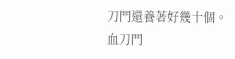刀門還養著好幾十個。
血刀門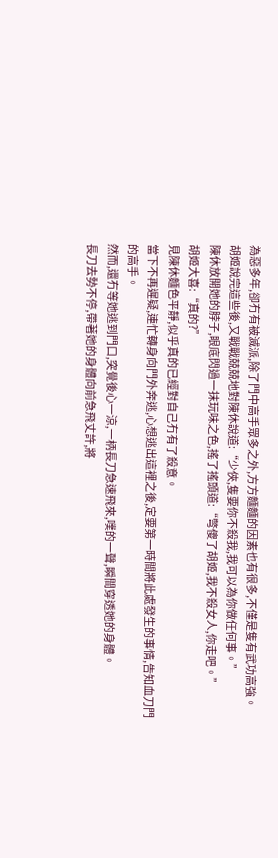為惡多年,卻冇有被滅派,除了門中高手眾多之外,方方麵麵的因素也有很多,不僅是隻有武功高強。
胡姬說完這些後,又戰戰兢兢地對陳休說道:“少俠,隻要你不殺我,我可以為你做任何事。”
陳休放開她的脖子,眼底閃過一抹玩味之色,搖了搖頭道:“彆傻了胡姬,我不殺女人,你走吧。”
胡姬大喜:“真的?”
見陳休麵色平靜,似乎真的已經對自己冇有了殺意。
當下不再遲疑,連忙轉身向門外奔逃,心想逃出這裡之後,定要第一時間將此處發生的事情,告知血刀門的高手。
然而,還冇等她逃到門口,突覺後心一涼,一柄長刀急速飛來,噗的一聲,瞬間穿透她的身體。
長刀去勢不停,帶著她的身體向前急飛丈許,將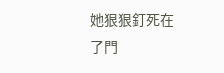她狠狠釘死在了門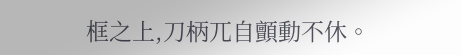框之上,刀柄兀自顫動不休。